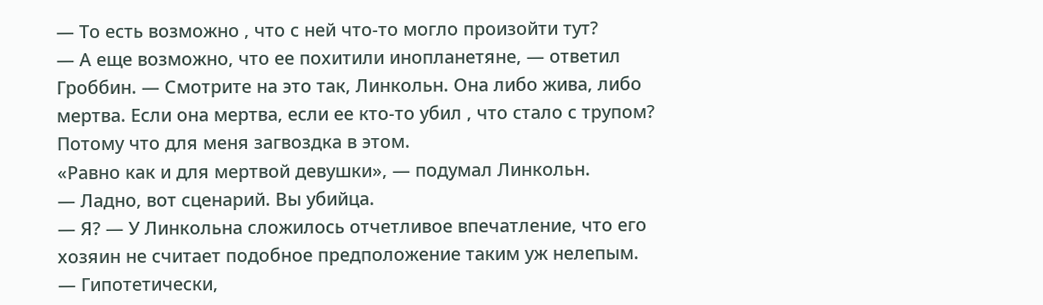— То есть возможно , что с ней что-то могло произойти тут?
— А еще возможно, что ее похитили инопланетяне, — ответил Гроббин. — Смотрите на это так, Линкольн. Она либо жива, либо мертва. Если она мертва, если ее кто-то убил , что стало с трупом? Потому что для меня загвоздка в этом.
«Равно как и для мертвой девушки», — подумал Линкольн.
— Ладно, вот сценарий. Вы убийца.
— Я? — У Линкольна сложилось отчетливое впечатление, что его хозяин не считает подобное предположение таким уж нелепым.
— Гипотетически,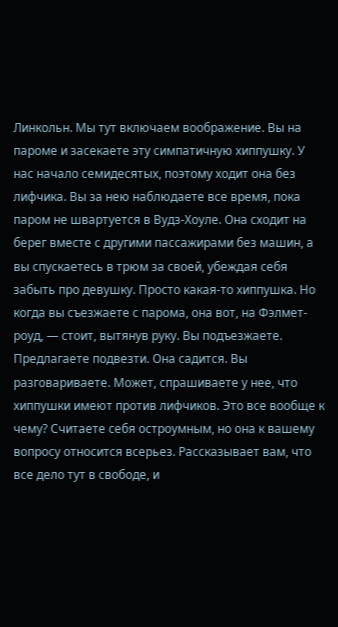Линкольн. Мы тут включаем воображение. Вы на пароме и засекаете эту симпатичную хиппушку. У нас начало семидесятых, поэтому ходит она без лифчика. Вы за нею наблюдаете все время, пока паром не швартуется в Вудз-Хоуле. Она сходит на берег вместе с другими пассажирами без машин, а вы спускаетесь в трюм за своей, убеждая себя забыть про девушку. Просто какая-то хиппушка. Но когда вы съезжаете с парома, она вот, на Фэлмет-роуд, — стоит, вытянув руку. Вы подъезжаете. Предлагаете подвезти. Она садится. Вы разговариваете. Может, спрашиваете у нее, что хиппушки имеют против лифчиков. Это все вообще к чему? Считаете себя остроумным, но она к вашему вопросу относится всерьез. Рассказывает вам, что все дело тут в свободе, и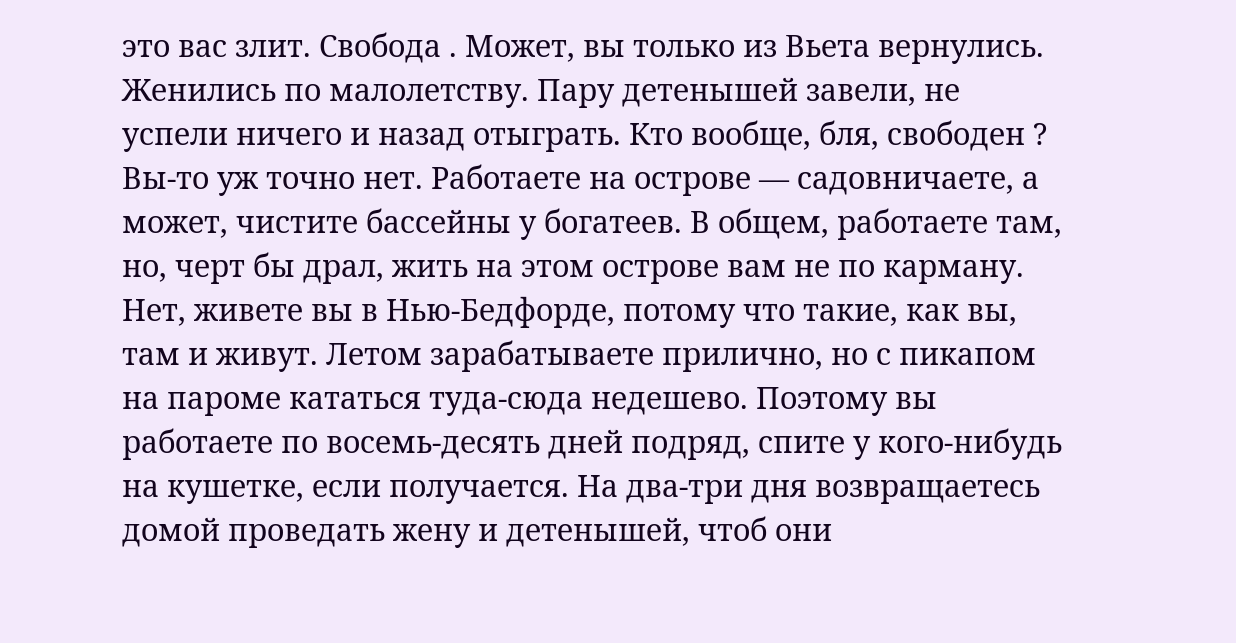это вас злит. Свобода . Может, вы только из Вьета вернулись. Женились по малолетству. Пару детенышей завели, не успели ничего и назад отыграть. Кто вообще, бля, свободен ? Вы-то уж точно нет. Работаете на острове — садовничаете, а может, чистите бассейны у богатеев. В общем, работаете там, но, черт бы драл, жить на этом острове вам не по карману. Нет, живете вы в Нью-Бедфорде, потому что такие, как вы, там и живут. Летом зарабатываете прилично, но с пикапом на пароме кататься туда-сюда недешево. Поэтому вы работаете по восемь-десять дней подряд, спите у кого-нибудь на кушетке, если получается. На два-три дня возвращаетесь домой проведать жену и детенышей, чтоб они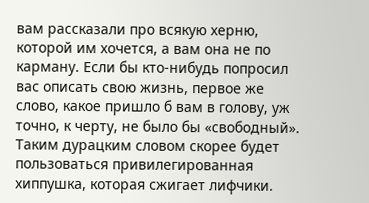вам рассказали про всякую херню, которой им хочется, а вам она не по карману. Если бы кто-нибудь попросил вас описать свою жизнь, первое же слово, какое пришло б вам в голову, уж точно, к черту, не было бы «свободный». Таким дурацким словом скорее будет пользоваться привилегированная хиппушка, которая сжигает лифчики.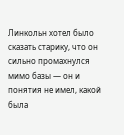Линкольн хотел было сказать старику, что он сильно промахнулся мимо базы — он и понятия не имел, какой была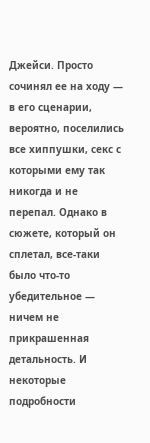Джейси. Просто сочинял ее на ходу — в его сценарии, вероятно, поселились все хиппушки, секс с которыми ему так никогда и не перепал. Однако в сюжете, который он сплетал, все-таки было что-то убедительное — ничем не прикрашенная детальность. И некоторые подробности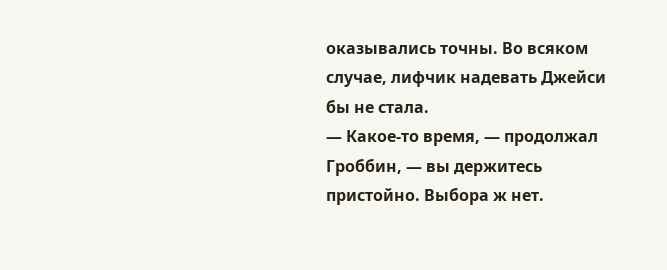оказывались точны. Во всяком случае, лифчик надевать Джейси бы не стала.
— Какое-то время, — продолжал Гроббин, — вы держитесь пристойно. Выбора ж нет.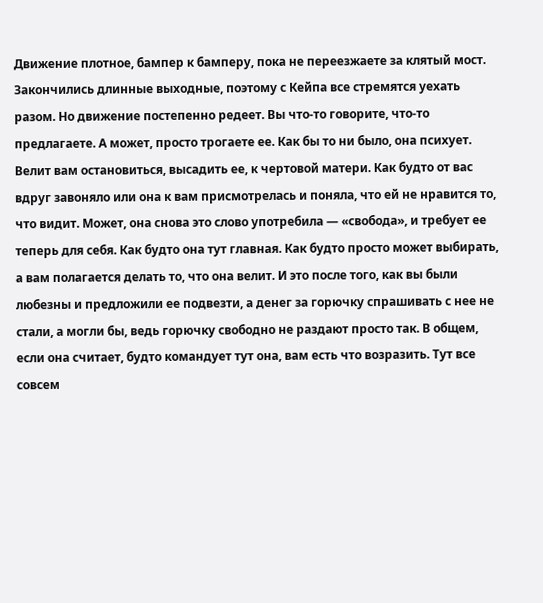Движение плотное, бампер к бамперу, пока не переезжаете за клятый мост. Закончились длинные выходные, поэтому с Кейпа все стремятся уехать разом. Но движение постепенно редеет. Вы что-то говорите, что-то предлагаете. А может, просто трогаете ее. Как бы то ни было, она психует. Велит вам остановиться, высадить ее, к чертовой матери. Как будто от вас вдруг завоняло или она к вам присмотрелась и поняла, что ей не нравится то, что видит. Может, она снова это слово употребила — «свобода», и требует ее теперь для себя. Как будто она тут главная. Как будто просто может выбирать, а вам полагается делать то, что она велит. И это после того, как вы были любезны и предложили ее подвезти, а денег за горючку спрашивать с нее не стали, а могли бы, ведь горючку свободно не раздают просто так. В общем, если она считает, будто командует тут она, вам есть что возразить. Тут все совсем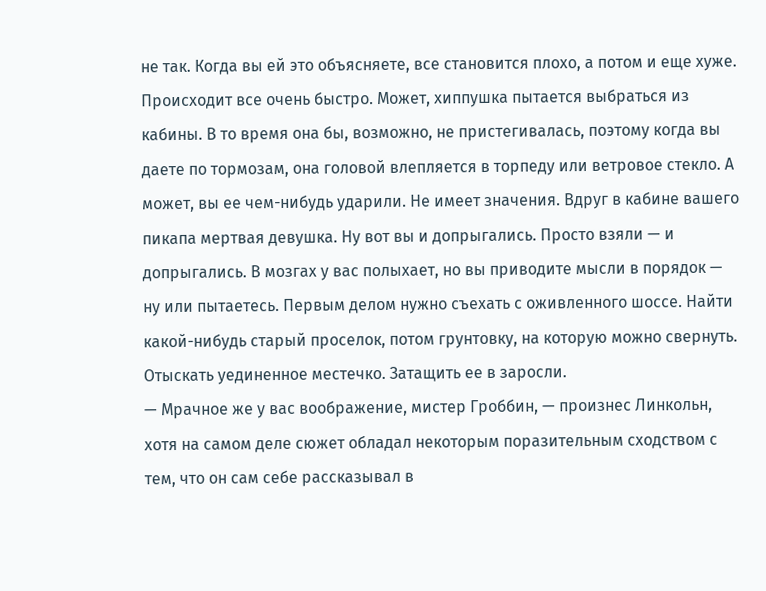не так. Когда вы ей это объясняете, все становится плохо, а потом и еще хуже. Происходит все очень быстро. Может, хиппушка пытается выбраться из кабины. В то время она бы, возможно, не пристегивалась, поэтому когда вы даете по тормозам, она головой влепляется в торпеду или ветровое стекло. А может, вы ее чем-нибудь ударили. Не имеет значения. Вдруг в кабине вашего пикапа мертвая девушка. Ну вот вы и допрыгались. Просто взяли — и допрыгались. В мозгах у вас полыхает, но вы приводите мысли в порядок — ну или пытаетесь. Первым делом нужно съехать с оживленного шоссе. Найти какой-нибудь старый проселок, потом грунтовку, на которую можно свернуть. Отыскать уединенное местечко. Затащить ее в заросли.
— Мрачное же у вас воображение, мистер Гроббин, — произнес Линкольн, хотя на самом деле сюжет обладал некоторым поразительным сходством с тем, что он сам себе рассказывал в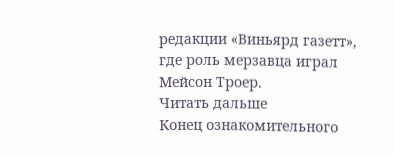редакции «Виньярд газетт», где роль мерзавца играл Мейсон Троер.
Читать дальше
Конец ознакомительного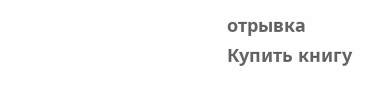отрывка
Купить книгу